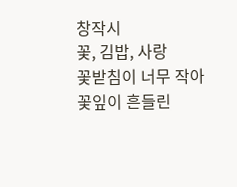창작시
꽃, 김밥, 사랑
꽃받침이 너무 작아
꽃잎이 흔들린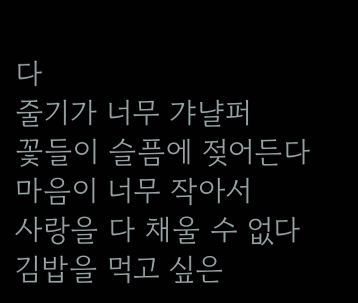다
줄기가 너무 갸냘퍼
꽃들이 슬픔에 젖어든다
마음이 너무 작아서
사랑을 다 채울 수 없다
김밥을 먹고 싶은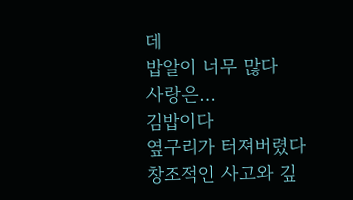데
밥알이 너무 많다
사랑은…
김밥이다
옆구리가 터져버렸다
창조적인 사고와 깊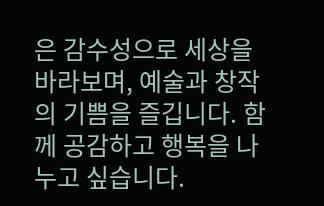은 감수성으로 세상을 바라보며, 예술과 창작의 기쁨을 즐깁니다. 함께 공감하고 행복을 나누고 싶습니다.